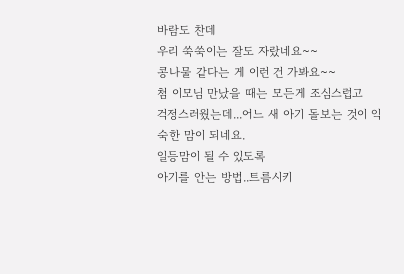바람도 찬데
우리 쑥쑥이는 잘도 자랐네요~~
콩나물 같다는 게 이런 건 가봐요~~
첨 이모님 만났을 때는 모든게 조심스럽고
걱정스러웠는데...어느 새 아기 돌보는 것이 익숙한 맘이 되네요.
일등맘이 될 수 있도록
아기를 안는 방법..트름시키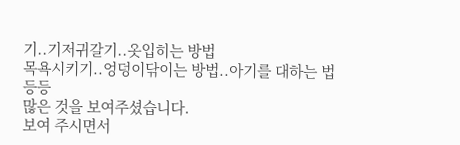기..기저귀갈기..옷입히는 방법
목욕시키기..엉덩이닦이는 방법..아기를 대하는 법 등등
많은 것을 보여주셨습니다.
보여 주시면서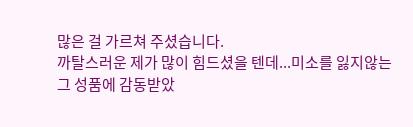많은 걸 가르쳐 주셨습니다.
까탈스러운 제가 많이 힘드셨을 텐데...미소를 잃지않는
그 성품에 감동받았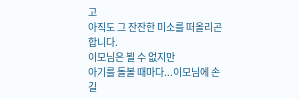고
아직도 그 잔잔한 미소를 떠올리곤 합니다.
이모님은 뵐 수 없지만
아기를 돌볼 때마다...이모님에 손길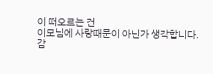이 떠오르는 건
이모님에 사랑때문이 아닌가 생각합니다.
감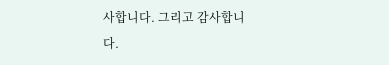사합니다. 그리고 감사합니다.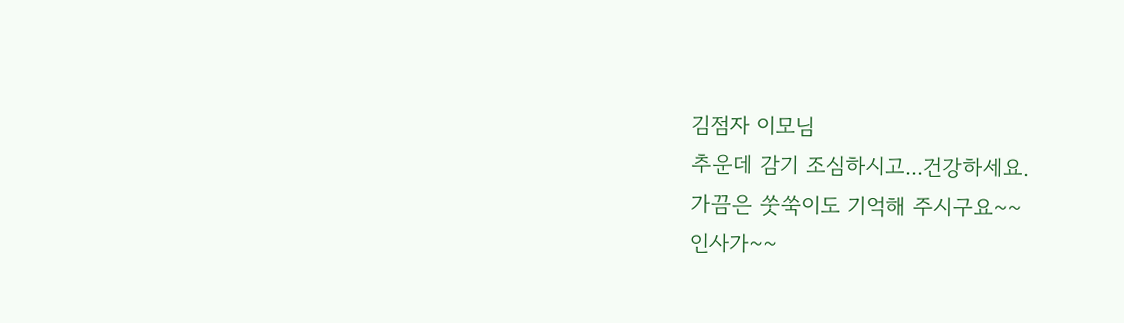김점자 이모님
추운데 감기 조심하시고...건강하세요.
가끔은 쑷쑥이도 기억해 주시구요~~
인사가~~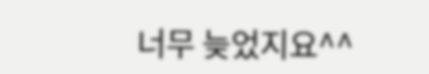너무 늦었지요^^